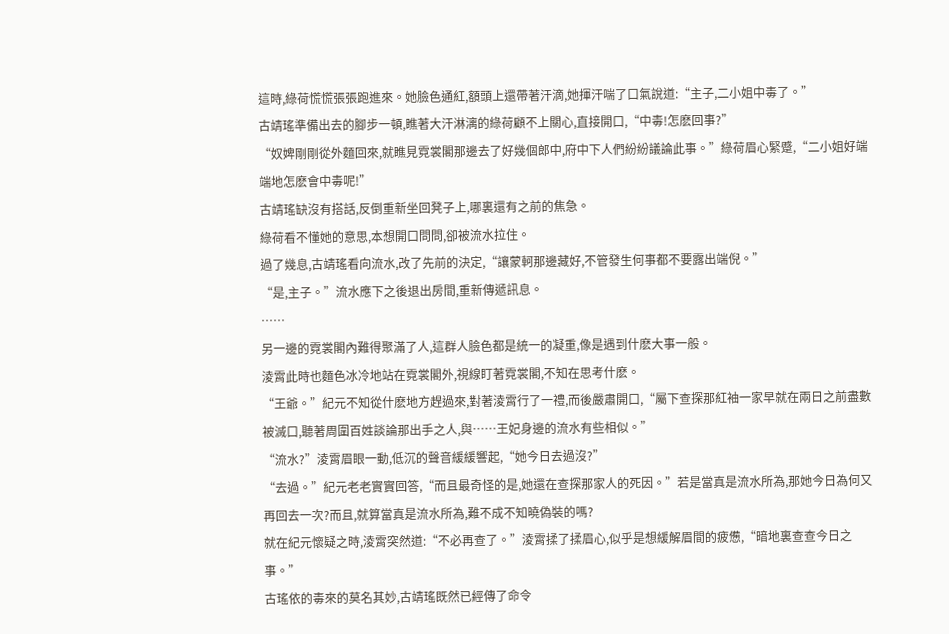這時,綠荷慌慌張張跑進來。她臉色通紅,額頭上還帶著汗滴,她揮汗喘了口氣說道:“主子,二小姐中毒了。”
古靖瑤準備出去的腳步一頓,瞧著大汗淋漓的綠荷顧不上關心,直接開口,“中毒!怎麽回事?”
“奴婢剛剛從外麵回來,就瞧見霓裳閣那邊去了好幾個郎中,府中下人們紛紛議論此事。”綠荷眉心緊蹙,“二小姐好端端地怎麽會中毒呢!”
古靖瑤缺沒有搭話,反倒重新坐回凳子上,哪裏還有之前的焦急。
綠荷看不懂她的意思,本想開口問問,卻被流水拉住。
過了幾息,古靖瑤看向流水,改了先前的決定,“讓蒙軻那邊藏好,不管發生何事都不要露出端倪。”
“是,主子。”流水應下之後退出房間,重新傳遞訊息。
……
另一邊的霓裳閣內難得聚滿了人,這群人臉色都是統一的凝重,像是遇到什麽大事一般。
淩霄此時也麵色冰冷地站在霓裳閣外,視線盯著霓裳閣,不知在思考什麽。
“王爺。”紀元不知從什麽地方趕過來,對著淩霄行了一禮,而後嚴肅開口,“屬下查探那紅袖一家早就在兩日之前盡數被滅口,聽著周圍百姓談論那出手之人,與……王妃身邊的流水有些相似。”
“流水?”淩霄眉眼一動,低沉的聲音緩緩響起,“她今日去過沒?”
“去過。”紀元老老實實回答,“而且最奇怪的是,她還在查探那家人的死因。”若是當真是流水所為,那她今日為何又再回去一次?而且,就算當真是流水所為,難不成不知曉偽裝的嗎?
就在紀元懷疑之時,淩霄突然道:“不必再查了。”淩霄揉了揉眉心,似乎是想緩解眉間的疲憊,“暗地裏查查今日之事。”
古瑤依的毒來的莫名其妙,古靖瑤既然已經傳了命令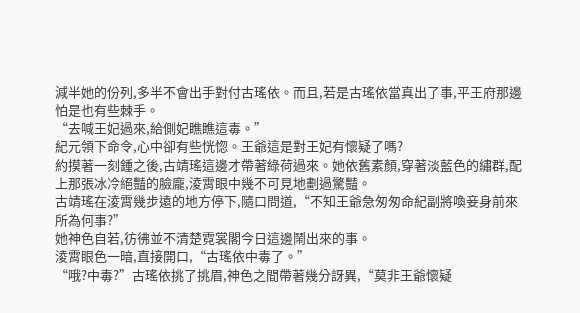減半她的份列,多半不會出手對付古瑤依。而且,若是古瑤依當真出了事,平王府那邊怕是也有些棘手。
“去喊王妃過來,給側妃瞧瞧這毒。”
紀元領下命令,心中卻有些恍惚。王爺這是對王妃有懷疑了嗎?
約摸著一刻鍾之後,古靖瑤這邊才帶著綠荷過來。她依舊素顏,穿著淡藍色的繡群,配上那張冰冷絕豔的臉龐,淩霄眼中幾不可見地劃過驚豔。
古靖瑤在淩霄幾步遠的地方停下,隨口問道,“不知王爺急匆匆命紀副將喚妾身前來所為何事?”
她神色自若,彷彿並不清楚霓裳閣今日這邊鬧出來的事。
淩霄眼色一暗,直接開口,“古瑤依中毒了。”
“哦?中毒?”古瑤依挑了挑眉,神色之間帶著幾分訝異,“莫非王爺懷疑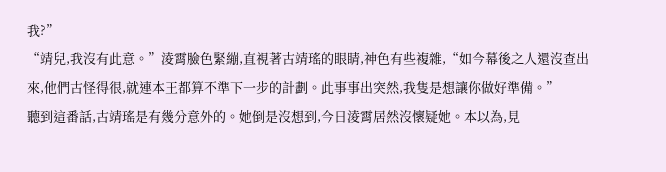我?”
“靖兒,我沒有此意。”淩霄臉色緊繃,直視著古靖瑤的眼睛,神色有些複雜,“如今幕後之人還沒查出來,他們古怪得很,就連本王都算不準下一步的計劃。此事事出突然,我隻是想讓你做好準備。”
聽到這番話,古靖瑤是有幾分意外的。她倒是沒想到,今日淩霄居然沒懷疑她。本以為,見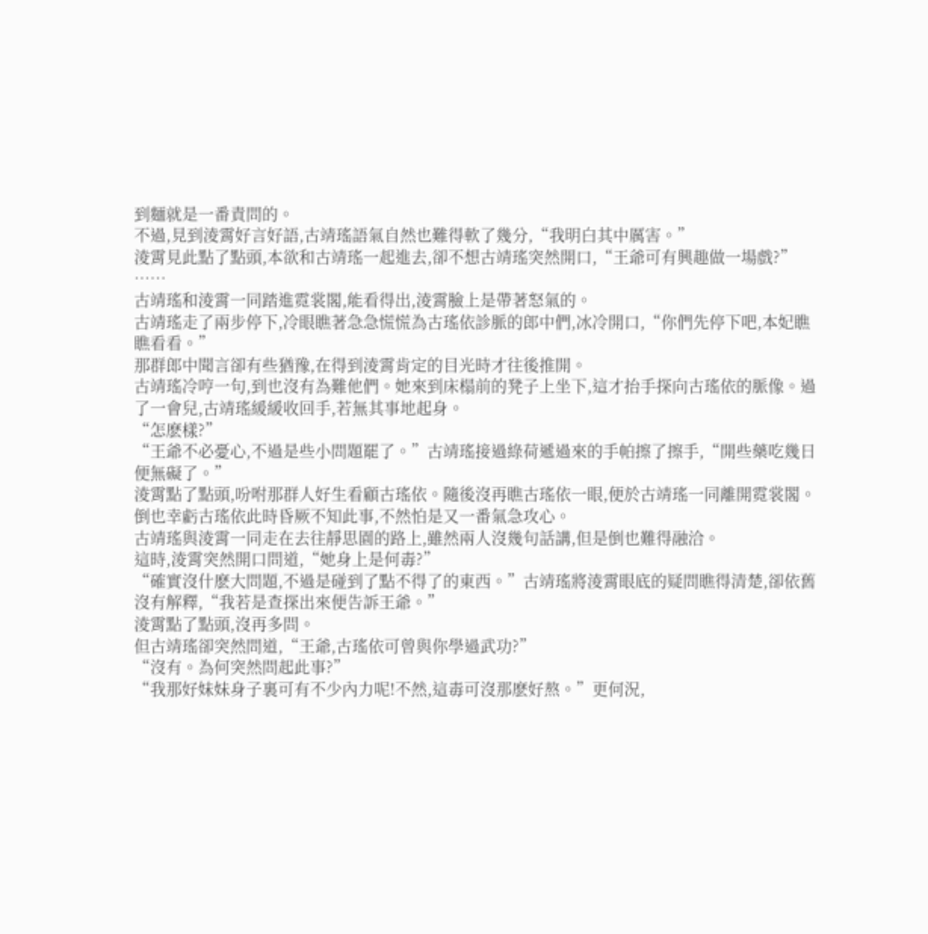到麵就是一番責問的。
不過,見到淩霄好言好語,古靖瑤語氣自然也難得軟了幾分,“我明白其中厲害。”
淩霄見此點了點頭,本欲和古靖瑤一起進去,卻不想古靖瑤突然開口,“王爺可有興趣做一場戲?”
……
古靖瑤和淩霄一同踏進霓裳閣,能看得出,淩霄臉上是帶著怒氣的。
古靖瑤走了兩步停下,冷眼瞧著急急慌慌為古瑤依診脈的郎中們,冰冷開口,“你們先停下吧,本妃瞧瞧看看。”
那群郎中聞言卻有些猶豫,在得到淩霄肯定的目光時才往後推開。
古靖瑤冷哼一句,到也沒有為難他們。她來到床榻前的凳子上坐下,這才抬手探向古瑤依的脈像。過了一會兒,古靖瑤緩緩收回手,若無其事地起身。
“怎麽樣?”
“王爺不必憂心,不過是些小問題罷了。”古靖瑤接過綠荷遞過來的手帕擦了擦手,“開些藥吃幾日便無礙了。”
淩霄點了點頭,吩咐那群人好生看顧古瑤依。隨後沒再瞧古瑤依一眼,便於古靖瑤一同離開霓裳閣。倒也幸虧古瑤依此時昏厥不知此事,不然怕是又一番氣急攻心。
古靖瑤與淩霄一同走在去往靜思園的路上,雖然兩人沒幾句話講,但是倒也難得融洽。
這時,淩霄突然開口問道,“她身上是何毒?”
“確實沒什麽大問題,不過是碰到了點不得了的東西。”古靖瑤將淩霄眼底的疑問瞧得清楚,卻依舊沒有解釋,“我若是查探出來便告訴王爺。”
淩霄點了點頭,沒再多問。
但古靖瑤卻突然問道,“王爺,古瑤依可曾與你學過武功?”
“沒有。為何突然問起此事?”
“我那好妹妹身子裏可有不少內力呢!不然,這毒可沒那麽好熬。”更何況,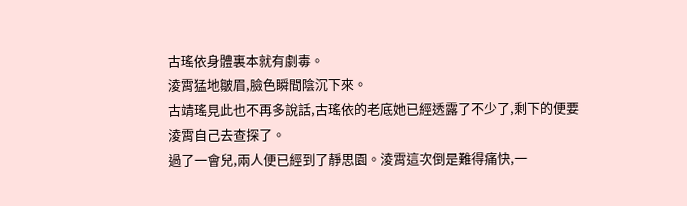古瑤依身體裏本就有劇毒。
淩霄猛地皺眉,臉色瞬間陰沉下來。
古靖瑤見此也不再多說話,古瑤依的老底她已經透露了不少了,剩下的便要淩霄自己去查探了。
過了一會兒,兩人便已經到了靜思園。淩霄這次倒是難得痛快,一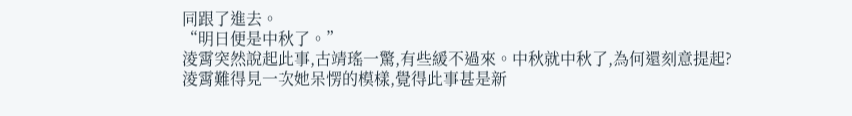同跟了進去。
“明日便是中秋了。”
淩霄突然說起此事,古靖瑤一驚,有些緩不過來。中秋就中秋了,為何還刻意提起?
淩霄難得見一次她呆愣的模樣,覺得此事甚是新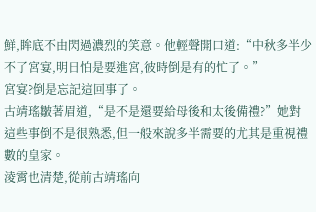鮮,眸底不由閃過濃烈的笑意。他輕聲開口道:“中秋多半少不了宮宴,明日怕是要進宮,彼時倒是有的忙了。”
宮宴?倒是忘記這回事了。
古靖瑤皺著眉道,“是不是還要給母後和太後備禮?”她對這些事倒不是很熟悉,但一般來說多半需要的尤其是重視禮數的皇家。
淩霄也清楚,從前古靖瑤向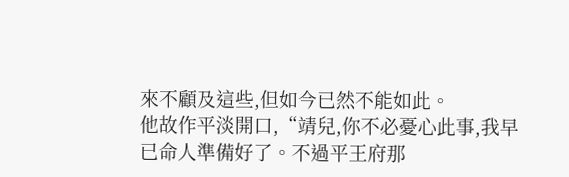來不顧及這些,但如今已然不能如此。
他故作平淡開口,“靖兒,你不必憂心此事,我早已命人準備好了。不過平王府那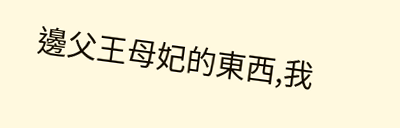邊父王母妃的東西,我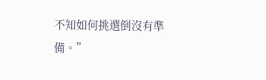不知如何挑選倒沒有準備。”